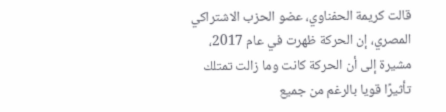قالت كريمة الحفناوي، عضو الحزب الاشتراكي المصري، إن الحركة ظهرت في عام 2017، مشيرة إلى أن الحركة كانت وما زالت تمتلك تأثيرًا قويا بالرغم من جميع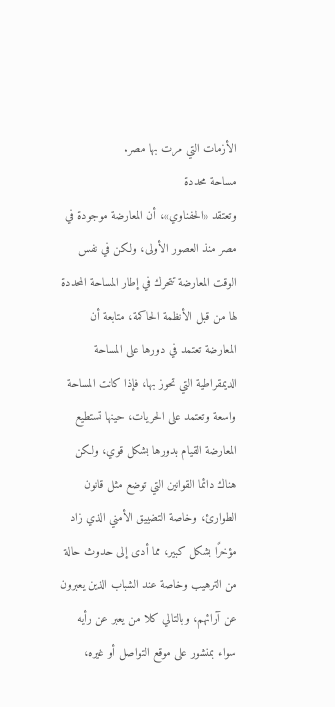الأزمات التي مرت بها مصر.
مساحة محددة
وتعتقد «الحفناوي»، أن المعارضة موجودة في مصر منذ العصور الأولى، ولكن في نفس الوقت المعارضة تتحرك في إطار المساحة المحددة لها من قبل الأنظمة الحاكمة، متابعة أن المعارضة تعتمد في دورها على المساحة الديمقراطية التي تحوز بها، فإذا كانت المساحة واسعة وتعتمد على الحريات، حينها تستطيع المعارضة القيام بدورها بشكل قوي، ولكن هناك دائما القوانين التي توضع مثل قانون الطوارئ، وخاصة التضييق الأمني الذي زاد مؤخرًا بشكل كبير، مما أدى إلى حدوث حالة من الترهيب وخاصة عند الشباب الذين يعبرون عن آرائهم، وبالتالي كلا من يعبر عن رأيه سواء بمنشور على موقع التواصل أو غيره،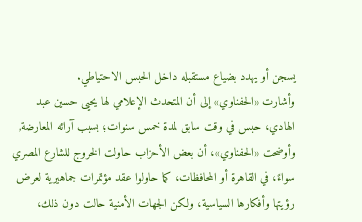يسجن أو يهدد بضياع مستقبله داخل الحبس الاحتياطي.
وأشارت «الحفناوي» إلى أن المتحدث الإعلامي لها يحيى حسين عبد الهادي، حبس في وقت سابق لمدة خمس سنوات؛ بسبب آرائه المعارضة,
وأوضحت «الحفناوي»، أن بعض الأحزاب حاولت الخروج للشارع المصري سواءً، في القاهرة أو المحافظات، كما حاولوا عقد مؤتمرات جماهيرية لعرض رؤيتها وأفكارها السياسية، ولكن الجهات الأمنية حالت دون ذلك،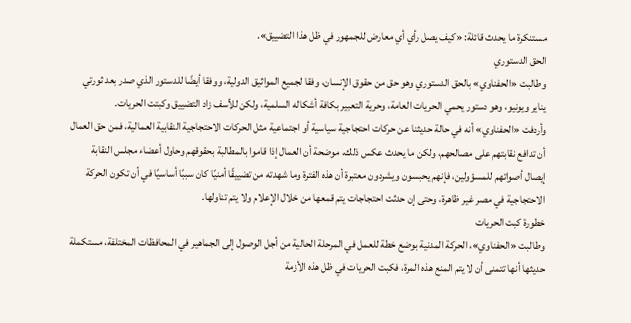مستنكرة ما يحدث قائلة: «كيف يصل رأي أي معارض للجمهور في ظل هذا التضييق».
الحق الدستوري
وطالبت «الحفناوي» بالحق الدستوري وهو حق من حقوق الإنسان، وفقا لجميع المواثيق الدولية، ووفقا أيضًا للدستور الذي صدر بعد ثورتي يناير ويونيو، وهو دستور يحمي الحريات العامة، وحرية التعبير بكافة أشكاله السلمية، ولكن للأسف زاد التضييق وكبتت الحريات.
وأردفت «الحفناوي» أنه في حالة حديثنا عن حركات احتجاجية سياسية أو اجتماعية مثل الحركات الاحتجاجية النقابية العمالية، فمن حق العمال أن تدافع نقابتهم على مصالحهم، ولكن ما يحدث عكس ذلك، موضحة أن العمال إذا قاموا بالمطالبة بحقوقهم وحاول أعضاء مجلس النقابة إيصال أصواتهم للمسؤولين، فإنهم يحبسون ويشردون معتبرة أن هذه الفترة وما شهدته من تضييقًا أمنيًا كان سببًا أساسيًا في أن تكون الحركة الاحتجاجية في مصر غير ظاهرة، وحتى إن حدثت احتجاجات يتم قمعها من خلال الإعلام ولا يتم تناولها.
خطورة كبت الحريات
وطالبت «الحفناوي»، الحركة المدنية بوضع خطة للعمل في المرحلة الحالية من أجل الوصول إلى الجماهير في المحافظات المختلفة، مستكملة حديثها أنها تتمنى أن لا يتم المنع هذه المرة، فكبت الحريات في ظل هذه الأزمة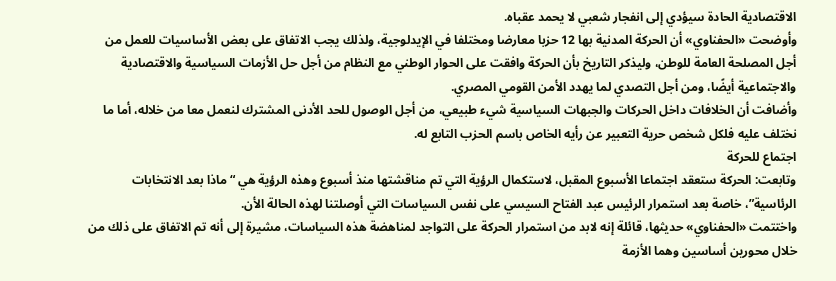الاقتصادية الحادة سيؤدي إلى انفجار شعبي لا يحمد عقباه.
وأوضحت «الحفناوي» أن الحركة المدنية بها 12 حزبا معارضا ومختلفا في الإيدلوجية، ولذلك يجب الاتفاق على بعض الأساسيات للعمل من أجل المصلحة العامة للوطن، وليذكر التاريخ بأن الحركة وافقت على الحوار الوطني مع النظام من أجل حل الأزمات السياسية والاقتصادية والاجتماعية أيضًا، ومن أجل التصدي لما يهدد الأمن القومي المصري.
وأضافت أن الخلافات داخل الحركات والجبهات السياسية شيء طبيعي، من أجل الوصول للحد الأدنى المشترك لنعمل معا من خلاله، أما ما نختلف عليه فلكل شخص حرية التعبير عن رأيه الخاص باسم الحزب التابع له.
اجتماع للحركة
وتابعت: الحركة ستعقد اجتماعا الأسبوع المقبل، لاستكمال الرؤية التي تم مناقشتها منذ أسبوع وهذه الرؤية هي “ماذا بعد الانتخابات الرئاسية”، خاصة بعد استمرار الرئيس عبد الفتاح السيسي على نفس السياسات التي أوصلتنا لهذه الحالة الأن.
واختتمت «الحفناوي» حديثها، قائلة إنه لابد من استمرار الحركة على التواجد لمناهضة هذه السياسات، مشيرة إلى أنه تم الاتفاق على ذلك من خلال محورين أساسين وهما الأزمة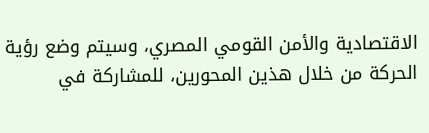الاقتصادية والأمن القومي المصري، وسيتم وضع رؤية الحركة من خلال هذين المحورين، للمشاركة في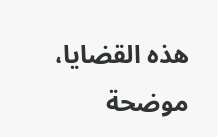هذه القضايا، موضحة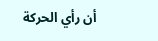أن رأي الحركة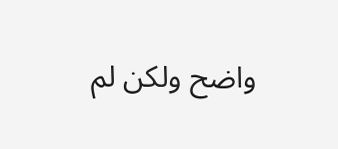واضح ولكن لم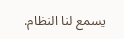يسمع لنا النظام.